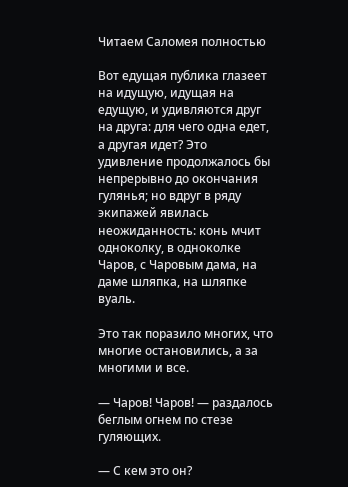Читаем Саломея полностью

Вот едущая публика глазеет на идущую, идущая на едущую, и удивляются друг на друга: для чего одна едет, а другая идет? Это удивление продолжалось бы непрерывно до окончания гулянья; но вдруг в ряду экипажей явилась неожиданность: конь мчит одноколку, в одноколке Чаров, с Чаровым дама, на даме шляпка, на шляпке вуаль.

Это так поразило многих, что многие остановились, а за многими и все.

— Чаров! Чаров! — раздалось беглым огнем по стезе гуляющих.

— С кем это он?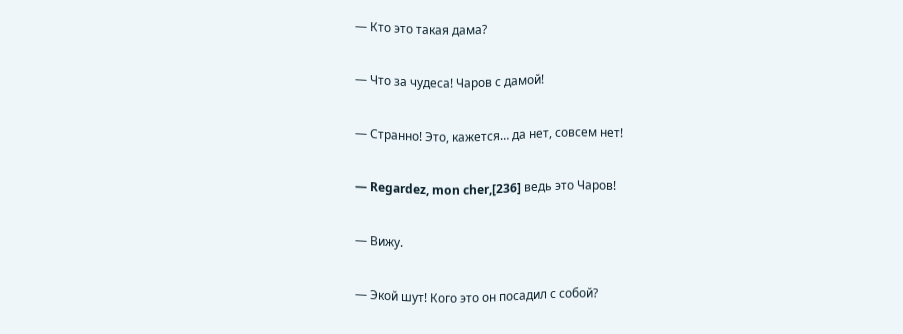— Кто это такая дама?

— Что за чудеса! Чаров с дамой!

— Странно! Это, кажется… да нет, совсем нет!

— Regardez, mon cher,[236] ведь это Чаров!

— Вижу.

— Экой шут! Кого это он посадил с собой?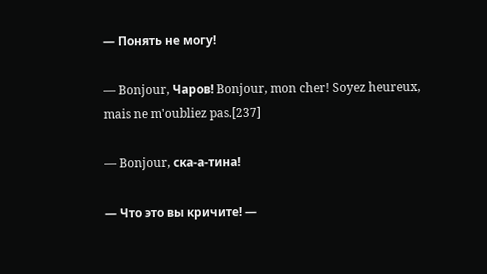— Понять не могу!

— Bonjour, Чаров! Bonjour, mon cher! Soyez heureux, mais ne m'oubliez pas.[237]

— Bonjour, ска-а-тина!

— Что это вы кричите! —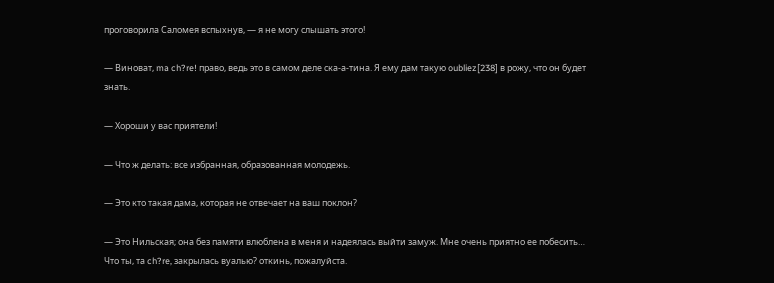проговорила Саломея вспыхнув, — я не могу слышать этого!

— Виноват, ma ch?re! право, ведь это в самом деле ска-а-тина. Я ему дам такую oubliez[238] в рожу, что он будет знать.

— Хороши у вас приятели!

— Что ж делать: все избранная, образованная молодежь.

— Это кто такая дама, которая не отвечает на ваш поклон?

— Это Нильская; она без памяти влюблена в меня и надеялась выйти замуж. Мне очень приятно ее побесить… Что ты, та ch?re, закрылась вуалью? откинь, пожалуйста.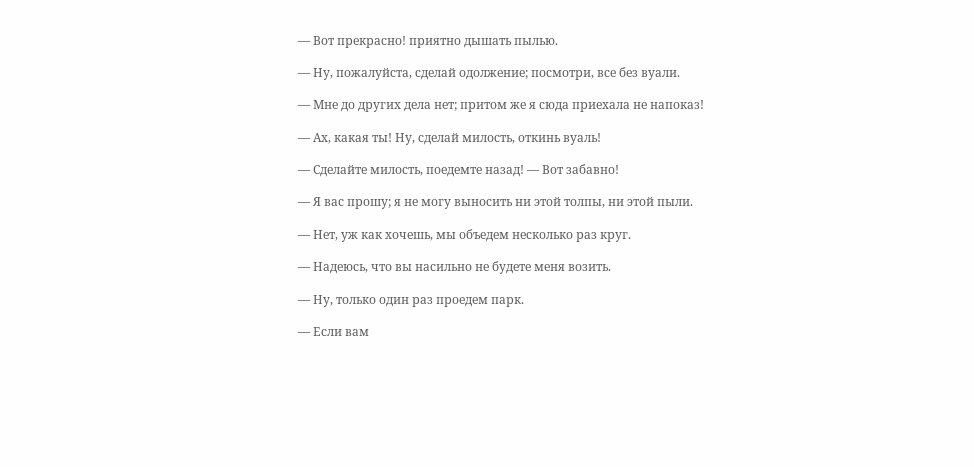— Вот прекрасно! приятно дышать пылью.

— Ну, пожалуйста, сделай одолжение; посмотри, все без вуали.

— Мне до других дела нет; притом же я сюда приехала не напоказ!

— Ах, какая ты! Ну, сделай милость, откинь вуаль!

— Сделайте милость, поедемте назад! — Вот забавно!

— Я вас прошу; я не могу выносить ни этой толпы, ни этой пыли.

— Нет, уж как хочешь, мы объедем несколько раз круг.

— Надеюсь, что вы насильно не будете меня возить.

— Ну, только один раз проедем парк.

— Если вам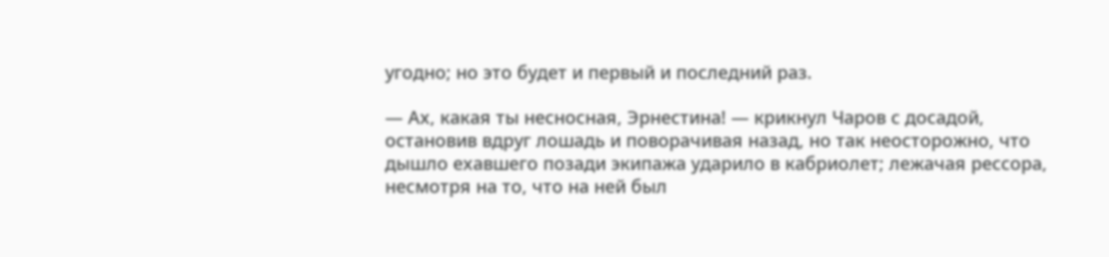угодно; но это будет и первый и последний раз.

— Ах, какая ты несносная, Эрнестина! — крикнул Чаров с досадой, остановив вдруг лошадь и поворачивая назад, но так неосторожно, что дышло ехавшего позади экипажа ударило в кабриолет; лежачая рессора, несмотря на то, что на ней был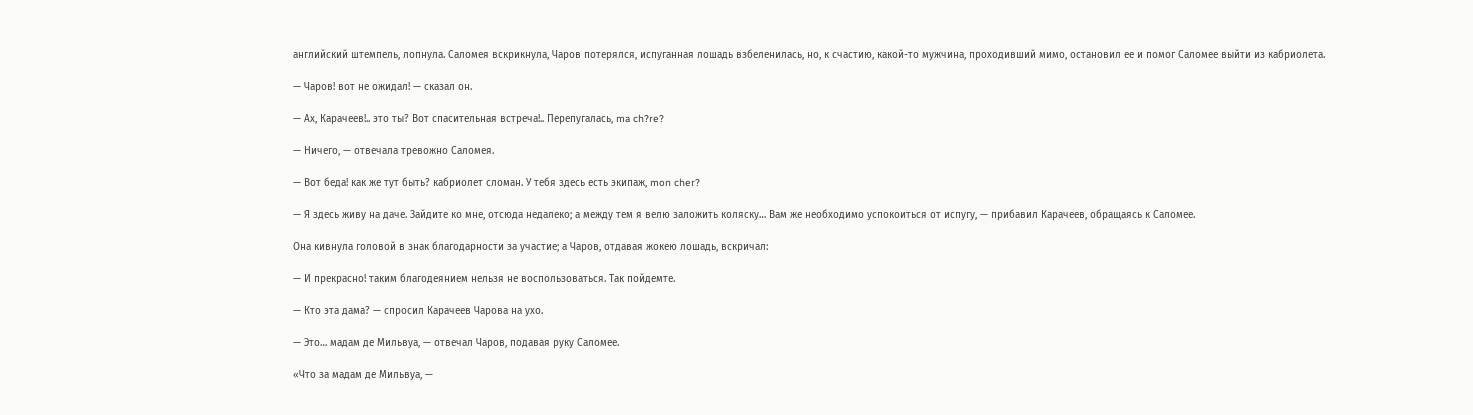английский штемпель, лопнула. Саломея вскрикнула, Чаров потерялся, испуганная лошадь взбеленилась, но, к счастию, какой-то мужчина, проходивший мимо, остановил ее и помог Саломее выйти из кабриолета.

— Чаров! вот не ожидал! — сказал он.

— Ах, Карачеев!.. это ты? Вот спасительная встреча!.. Перепугалась, ma ch?re?

— Ничего, — отвечала тревожно Саломея.

— Вот беда! как же тут быть? кабриолет сломан. У тебя здесь есть экипаж, mon cher?

— Я здесь живу на даче. Зайдите ко мне, отсюда недалеко; а между тем я велю заложить коляску… Вам же необходимо успокоиться от испугу, — прибавил Карачеев, обращаясь к Саломее.

Она кивнула головой в знак благодарности за участие; а Чаров, отдавая жокею лошадь, вскричал:

— И прекрасно! таким благодеянием нельзя не воспользоваться. Так пойдемте.

— Кто эта дама? — спросил Карачеев Чарова на ухо.

— Это… мадам де Мильвуа, — отвечал Чаров, подавая руку Саломее.

«Что за мадам де Мильвуа, —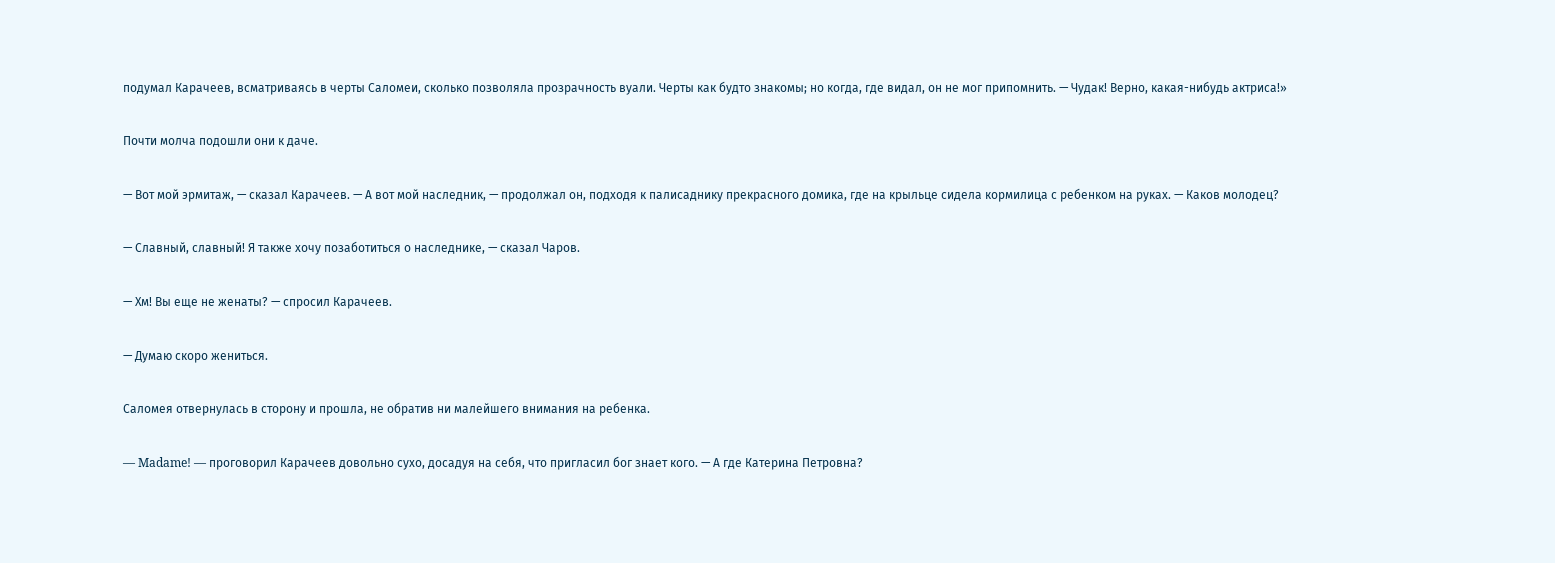подумал Карачеев, всматриваясь в черты Саломеи, сколько позволяла прозрачность вуали. Черты как будто знакомы; но когда, где видал, он не мог припомнить. — Чудак! Верно, какая-нибудь актриса!»

Почти молча подошли они к даче.

— Вот мой эрмитаж, — сказал Карачеев. — А вот мой наследник, — продолжал он, подходя к палисаднику прекрасного домика, где на крыльце сидела кормилица с ребенком на руках. — Каков молодец?

— Славный, славный! Я также хочу позаботиться о наследнике, — сказал Чаров.

— Хм! Вы еще не женаты? — спросил Карачеев.

— Думаю скоро жениться.

Саломея отвернулась в сторону и прошла, не обратив ни малейшего внимания на ребенка.

— Madame! — проговорил Карачеев довольно сухо, досадуя на себя, что пригласил бог знает кого. — А где Катерина Петровна?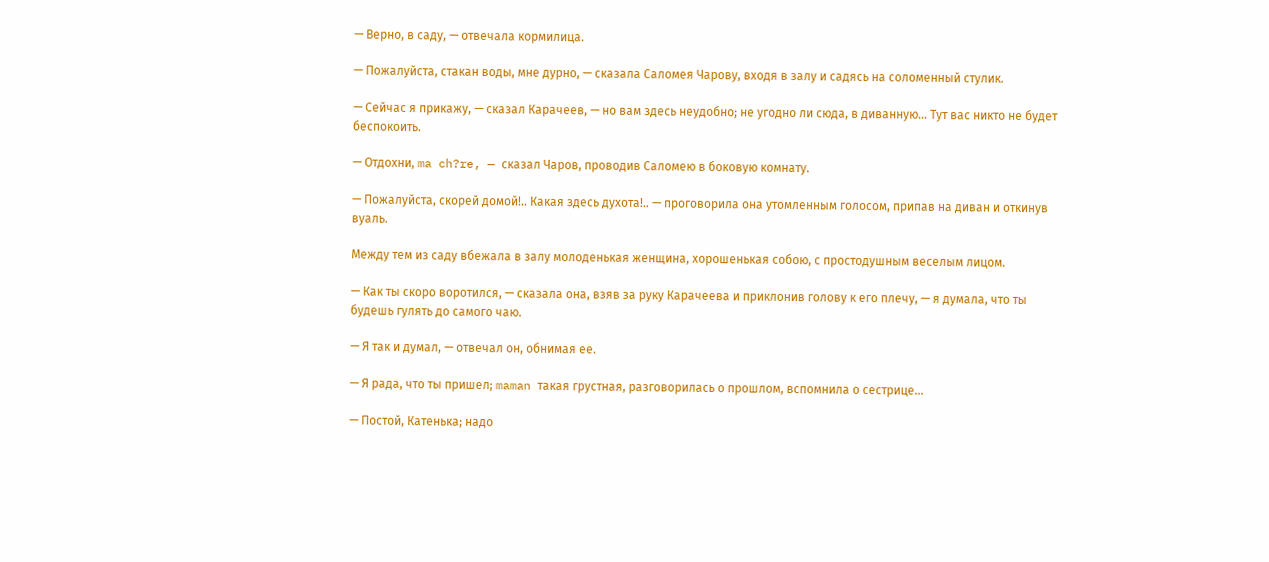— Верно, в саду, — отвечала кормилица.

— Пожалуйста, стакан воды, мне дурно, — сказала Саломея Чарову, входя в залу и садясь на соломенный стулик.

— Сейчас я прикажу, — сказал Карачеев, — но вам здесь неудобно; не угодно ли сюда, в диванную… Тут вас никто не будет беспокоить.

— Отдохни, ma ch?re, — сказал Чаров, проводив Саломею в боковую комнату.

— Пожалуйста, скорей домой!.. Какая здесь духота!.. — проговорила она утомленным голосом, припав на диван и откинув вуаль.

Между тем из саду вбежала в залу молоденькая женщина, хорошенькая собою, с простодушным веселым лицом.

— Как ты скоро воротился, — сказала она, взяв за руку Карачеева и приклонив голову к его плечу, — я думала, что ты будешь гулять до самого чаю.

— Я так и думал, — отвечал он, обнимая ее.

— Я рада, что ты пришел; maman такая грустная, разговорилась о прошлом, вспомнила о сестрице…

— Постой, Катенька; надо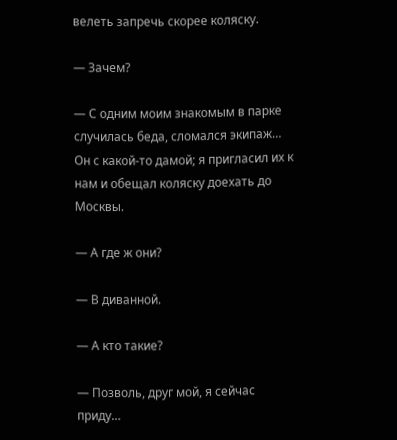велеть запречь скорее коляску.

— Зачем?

— С одним моим знакомым в парке случилась беда, сломался экипаж… Он с какой-то дамой; я пригласил их к нам и обещал коляску доехать до Москвы.

— А где ж они?

— В диванной.

— А кто такие?

— Позволь, друг мой, я сейчас приду…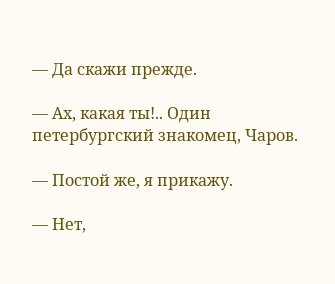— Да скажи прежде.

— Ах, какая ты!.. Один петербургский знакомец, Чаров.

— Постой же, я прикажу.

— Нет,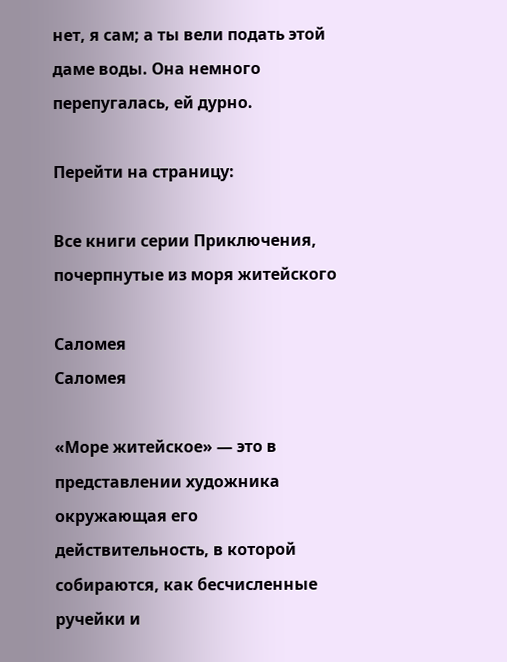нет, я сам; а ты вели подать этой даме воды. Она немного перепугалась, ей дурно.

Перейти на страницу:

Все книги серии Приключения, почерпнутые из моря житейского

Саломея
Саломея

«Море житейское» — это в представлении художника окружающая его действительность, в которой собираются, как бесчисленные ручейки и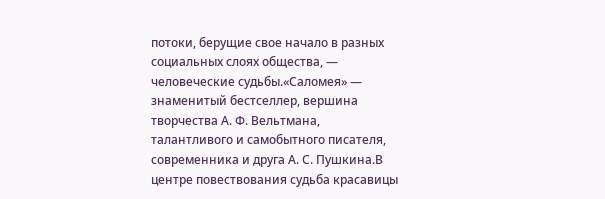потоки, берущие свое начало в разных социальных слоях общества, — человеческие судьбы.«Саломея» — знаменитый бестселлер, вершина творчества А. Ф. Вельтмана, талантливого и самобытного писателя, современника и друга А. С. Пушкина.В центре повествования судьба красавицы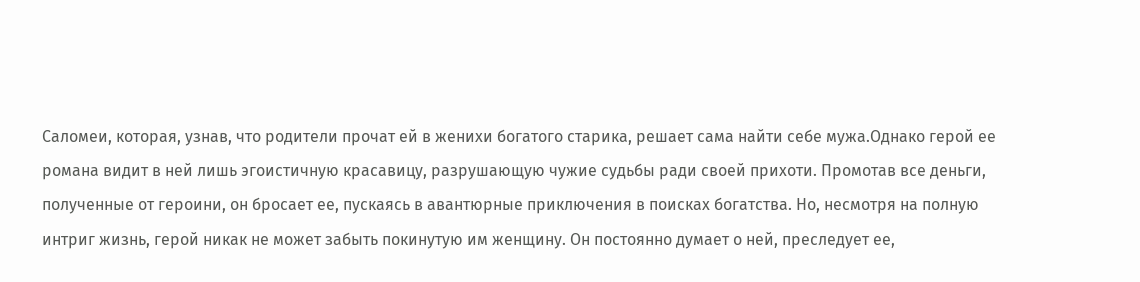Саломеи, которая, узнав, что родители прочат ей в женихи богатого старика, решает сама найти себе мужа.Однако герой ее романа видит в ней лишь эгоистичную красавицу, разрушающую чужие судьбы ради своей прихоти. Промотав все деньги, полученные от героини, он бросает ее, пускаясь в авантюрные приключения в поисках богатства. Но, несмотря на полную интриг жизнь, герой никак не может забыть покинутую им женщину. Он постоянно думает о ней, преследует ее,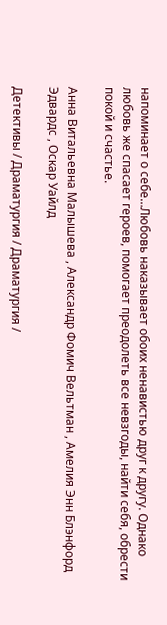напоминает о себе…Любовь наказывает обоих ненавистью друг к другу. Однако любовь же спасает героев, помогает преодолеть все невзгоды, найти себя, обрести покой и счастье.

Анна Витальевна Малышева , Александр Фомич Вельтман , Амелия Энн Блэнфорд Эдвардс , Оскар Уайлд

Детективы / Драматургия / Драматургия /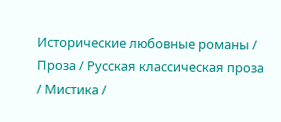Исторические любовные романы / Проза / Русская классическая проза / Мистика /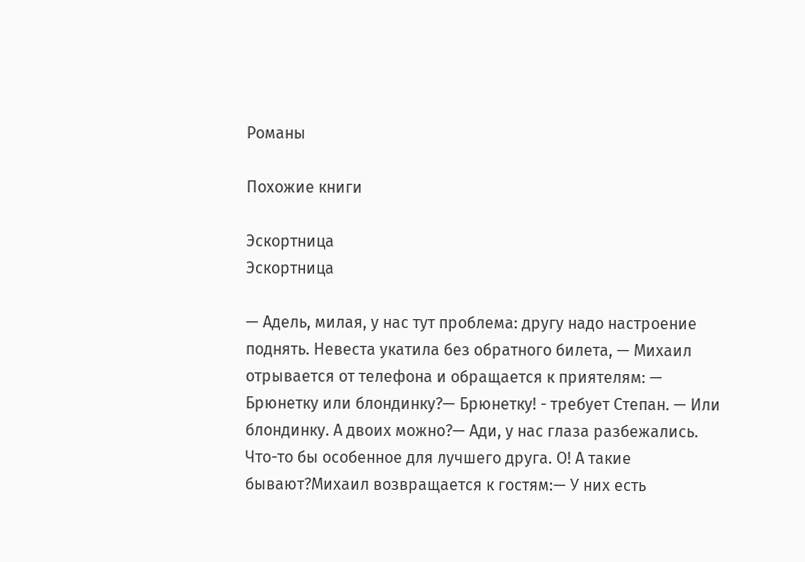Романы

Похожие книги

Эскортница
Эскортница

— Адель, милая, у нас тут проблема: другу надо настроение поднять. Невеста укатила без обратного билета, — Михаил отрывается от телефона и обращается к приятелям: — Брюнетку или блондинку?— Брюнетку! - требует Степан. — Или блондинку. А двоих можно?— Ади, у нас глаза разбежались. Что-то бы особенное для лучшего друга. О! А такие бывают?Михаил возвращается к гостям:— У них есть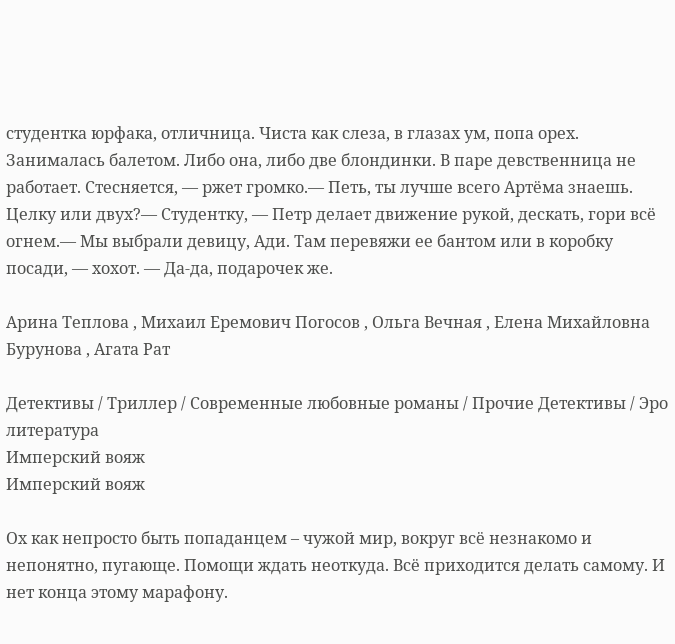студентка юрфака, отличница. Чиста как слеза, в глазах ум, попа орех. Занималась балетом. Либо она, либо две блондинки. В паре девственница не работает. Стесняется, — ржет громко.— Петь, ты лучше всего Артёма знаешь. Целку или двух?— Студентку, — Петр делает движение рукой, дескать, гори всё огнем.— Мы выбрали девицу, Ади. Там перевяжи ее бантом или в коробку посади, — хохот. — Да-да, подарочек же.

Арина Теплова , Михаил Еремович Погосов , Ольга Вечная , Елена Михайловна Бурунова , Агата Рат

Детективы / Триллер / Современные любовные романы / Прочие Детективы / Эро литература
Имперский вояж
Имперский вояж

Ох как непросто быть попаданцем – чужой мир, вокруг всё незнакомо и непонятно, пугающе. Помощи ждать неоткуда. Всё приходится делать самому. И нет конца этому марафону.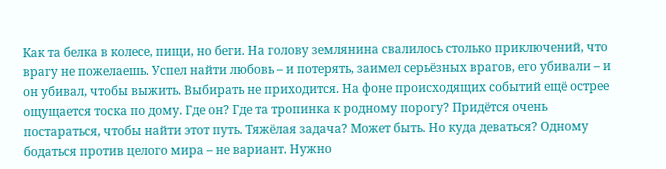Как та белка в колесе, пищи, но беги. На голову землянина свалилось столько приключений, что врагу не пожелаешь. Успел найти любовь – и потерять, заимел серьёзных врагов, его убивали – и он убивал, чтобы выжить. Выбирать не приходится. На фоне происходящих событий ещё острее ощущается тоска по дому. Где он? Где та тропинка к родному порогу? Придётся очень постараться, чтобы найти этот путь. Тяжёлая задача? Может быть. Но куда деваться? Одному бодаться против целого мира – не вариант. Нужно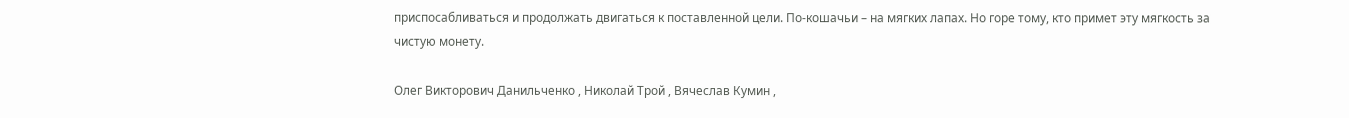приспосабливаться и продолжать двигаться к поставленной цели. По-кошачьи – на мягких лапах. Но горе тому, кто примет эту мягкость за чистую монету.

Олег Викторович Данильченко , Николай Трой , Вячеслав Кумин ,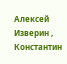Алексей Изверин , Константин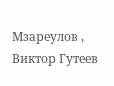Мзареулов , Виктор Гутеев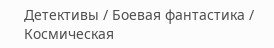Детективы / Боевая фантастика / Космическая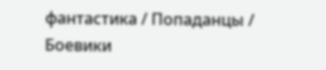фантастика / Попаданцы / Боевики